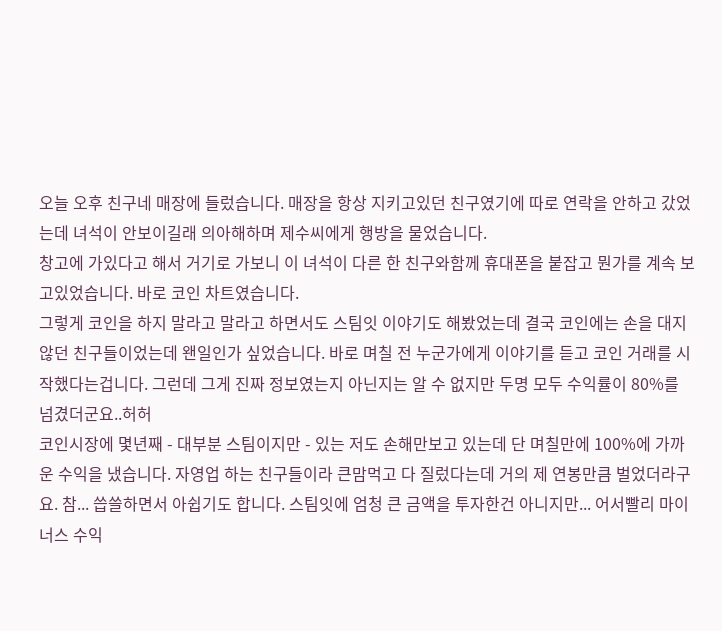오늘 오후 친구네 매장에 들렀습니다. 매장을 항상 지키고있던 친구였기에 따로 연락을 안하고 갔었는데 녀석이 안보이길래 의아해하며 제수씨에게 행방을 물었습니다.
창고에 가있다고 해서 거기로 가보니 이 녀석이 다른 한 친구와함께 휴대폰을 붙잡고 뭔가를 계속 보고있었습니다. 바로 코인 차트였습니다.
그렇게 코인을 하지 말라고 말라고 하면서도 스팀잇 이야기도 해봤었는데 결국 코인에는 손을 대지 않던 친구들이었는데 왠일인가 싶었습니다. 바로 며칠 전 누군가에게 이야기를 듣고 코인 거래를 시작했다는겁니다. 그런데 그게 진짜 정보였는지 아닌지는 알 수 없지만 두명 모두 수익률이 80%를 넘겼더군요..허허
코인시장에 몇년째 - 대부분 스팀이지만 - 있는 저도 손해만보고 있는데 단 며칠만에 100%에 가까운 수익을 냈습니다. 자영업 하는 친구들이라 큰맘먹고 다 질렀다는데 거의 제 연봉만큼 벌었더라구요. 참... 씁쓸하면서 아쉽기도 합니다. 스팀잇에 엄청 큰 금액을 투자한건 아니지만... 어서빨리 마이너스 수익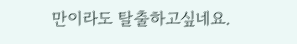만이라도 탈출하고싶네요.